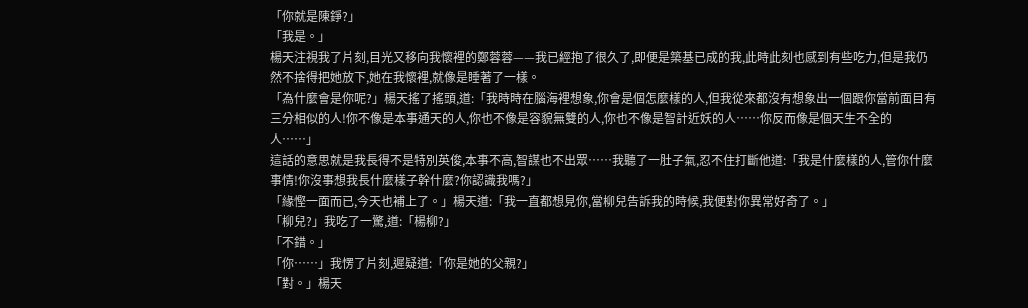「你就是陳錚?」
「我是。」
楊天注視我了片刻,目光又移向我懷裡的鄭蓉蓉——我已經抱了很久了,即便是築基已成的我,此時此刻也感到有些吃力,但是我仍然不捨得把她放下,她在我懷裡,就像是睡著了一樣。
「為什麼會是你呢?」楊天搖了搖頭,道:「我時時在腦海裡想象,你會是個怎麼樣的人,但我從來都沒有想象出一個跟你當前面目有三分相似的人!你不像是本事通天的人,你也不像是容貌無雙的人,你也不像是智計近妖的人……你反而像是個天生不全的人……」
這話的意思就是我長得不是特別英俊,本事不高,智謀也不出眾……我聽了一肚子氣,忍不住打斷他道:「我是什麼樣的人,管你什麼事情!你沒事想我長什麼樣子幹什麼?你認識我嗎?」
「緣慳一面而已,今天也補上了。」楊天道:「我一直都想見你,當柳兒告訴我的時候,我便對你異常好奇了。」
「柳兒?」我吃了一驚,道:「楊柳?」
「不錯。」
「你……」我愣了片刻,遲疑道:「你是她的父親?」
「對。」楊天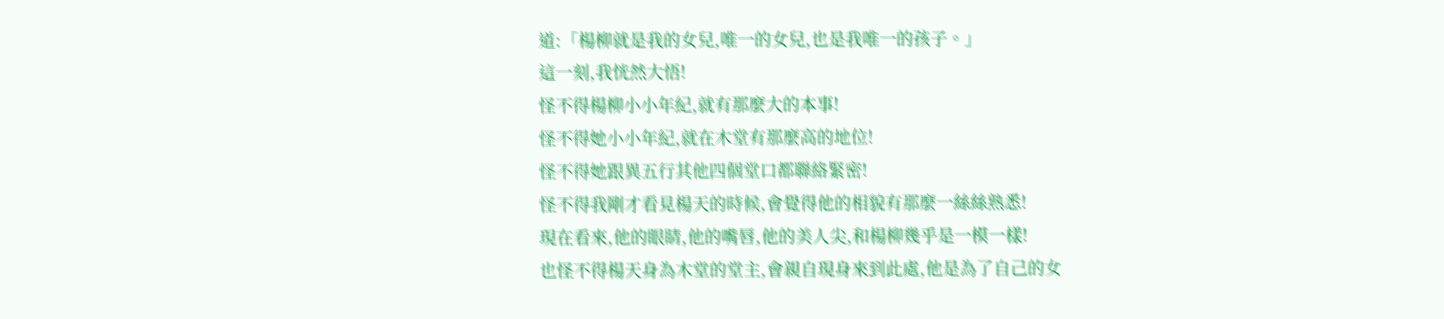道:「楊柳就是我的女兒,唯一的女兒,也是我唯一的孩子。」
這一刻,我恍然大悟!
怪不得楊柳小小年紀,就有那麼大的本事!
怪不得她小小年紀,就在木堂有那麼高的地位!
怪不得她跟異五行其他四個堂口都聯絡緊密!
怪不得我剛才看見楊天的時候,會覺得他的相貌有那麼一絲絲熟悉!
現在看來,他的眼睛,他的嘴唇,他的美人尖,和楊柳幾乎是一模一樣!
也怪不得楊天身為木堂的堂主,會親自現身來到此處,他是為了自己的女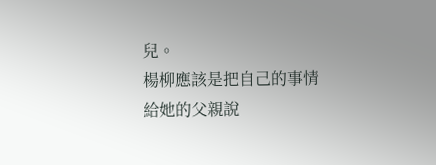兒。
楊柳應該是把自己的事情給她的父親說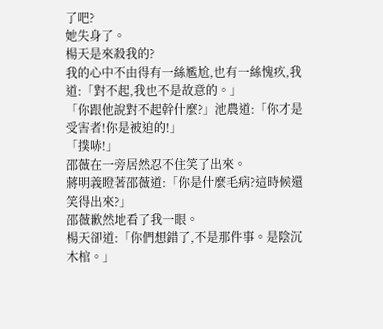了吧?
她失身了。
楊天是來殺我的?
我的心中不由得有一絲尷尬,也有一絲愧疚,我道:「對不起,我也不是故意的。」
「你跟他說對不起幹什麼?」池農道:「你才是受害者!你是被迫的!」
「撲哧!」
邵薇在一旁居然忍不住笑了出來。
蔣明義瞪著邵薇道:「你是什麼毛病?這時候還笑得出來?」
邵薇歉然地看了我一眼。
楊天卻道:「你們想錯了,不是那件事。是陰沉木棺。」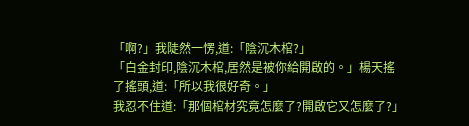「啊?」我陡然一愣,道:「陰沉木棺?」
「白金封印,陰沉木棺,居然是被你給開啟的。」楊天搖了搖頭,道:「所以我很好奇。」
我忍不住道:「那個棺材究竟怎麼了?開啟它又怎麼了?」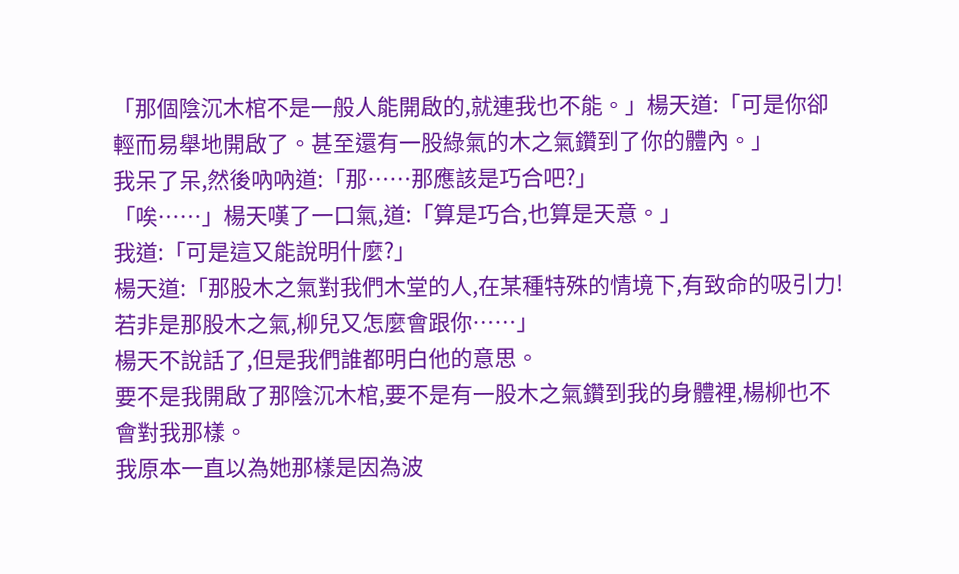「那個陰沉木棺不是一般人能開啟的,就連我也不能。」楊天道:「可是你卻輕而易舉地開啟了。甚至還有一股綠氣的木之氣鑽到了你的體內。」
我呆了呆,然後吶吶道:「那……那應該是巧合吧?」
「唉……」楊天嘆了一口氣,道:「算是巧合,也算是天意。」
我道:「可是這又能說明什麼?」
楊天道:「那股木之氣對我們木堂的人,在某種特殊的情境下,有致命的吸引力!若非是那股木之氣,柳兒又怎麼會跟你……」
楊天不說話了,但是我們誰都明白他的意思。
要不是我開啟了那陰沉木棺,要不是有一股木之氣鑽到我的身體裡,楊柳也不會對我那樣。
我原本一直以為她那樣是因為波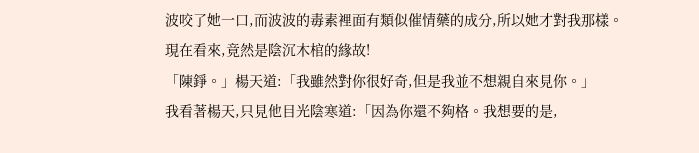波咬了她一口,而波波的毒素裡面有類似催情藥的成分,所以她才對我那樣。
現在看來,竟然是陰沉木棺的緣故!
「陳錚。」楊天道:「我雖然對你很好奇,但是我並不想親自來見你。」
我看著楊天,只見他目光陰寒道:「因為你還不夠格。我想要的是,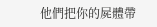他們把你的屍體帶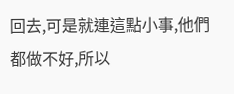回去,可是就連這點小事,他們都做不好,所以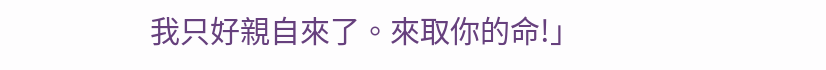我只好親自來了。來取你的命!」